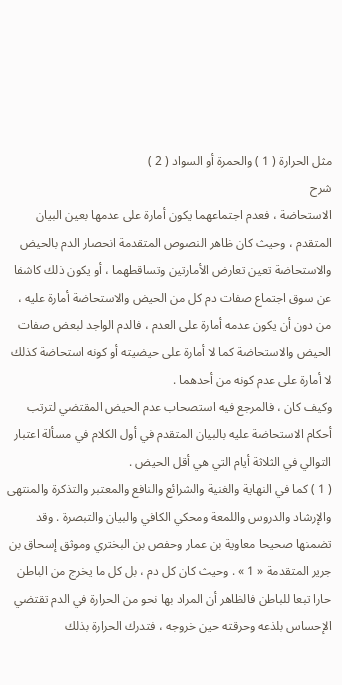مثل الحرارة ( 1 ) والحمرة أو السواد ( 2 )
شرح
الاستحاضة ، فعدم اجتماعهما يكون أمارة على عدمها بعين البيان المتقدم ، وحيث كان ظاهر النصوص المتقدمة انحصار الدم بالحيض والاستحاضة تعين تعارض الأمارتين وتساقطهما ، أو يكون ذلك كاشفا عن سوق اجتماع صفات دم كل من الحيض والاستحاضة أمارة عليه ، من دون أن يكون عدمه أمارة على العدم ، فالدم الواجد لبعض صفات الحيض والاستحاضة كما لا أمارة على حيضيته أو كونه استحاضة كذلك لا أمارة على عدم كونه من أحدهما .
وكيف كان ، فالمرجع فيه استصحاب عدم الحيض المقتضي لترتب أحكام الاستحاضة عليه بالبيان المتقدم في أول الكلام في مسألة اعتبار التوالي في الثلاثة أيام التي هي أقل الحيض .
( 1 ) كما في النهاية والغنية والشرائع والنافع والمعتبر والتذكرة والمنتهى والإرشاد والدروس واللمعة ومحكي الكافي والبيان والتبصرة . وقد تضمنها صحيحا معاوية بن عمار وحفص بن البختري وموثق إسحاق بن جرير المتقدمة « 1 » . وحيث كان كل دم ، بل كل ما يخرج من الباطن حارا تبعا للباطن فالظاهر أن المراد بها نحو من الحرارة في الدم تقتضي الإحساس بلذعه وحرقته حين خروجه ، فتدرك الحرارة بذلك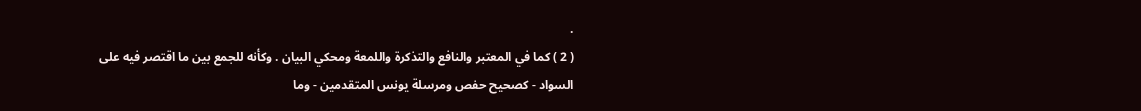.
( 2 ) كما في المعتبر والنافع والتذكرة واللمعة ومحكي البيان . وكأنه للجمع بين ما اقتصر فيه على السواد - كصحيح حفص ومرسلة يونس المتقدمين - وما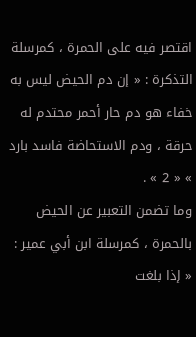اقتصر فيه على الحمرة ، كمرسلة التذكرة : « إن دم الحيض ليس به خفاء هو دم حار أحمر محتدم له حرقة ، ودم الاستحاضة فاسد بارد » « 2 » .
وما تضمن التعبير عن الحيض بالحمرة ، كمرسلة ابن أبي عمير : « إذا بلغت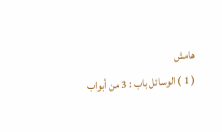هامش
( 1 ) الوسائل باب : 3 من أبواب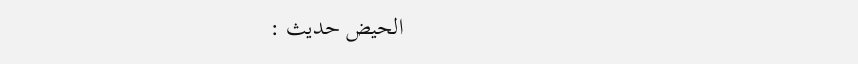الحيض حديث :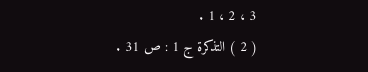3 ، 2 ، 1 .
( 2 ) التذكرة ج 1 : ص 31 .